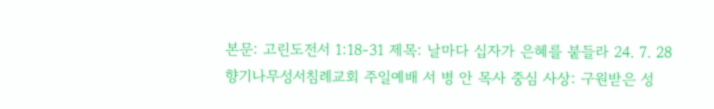본문: 고린도전서 1:18-31 제목: 날마다 십자가 은혜를 붙들라 24. 7. 28 향기나무성서침례교회 주일예배 서 병 안 목사 중심 사상: 구원받은 성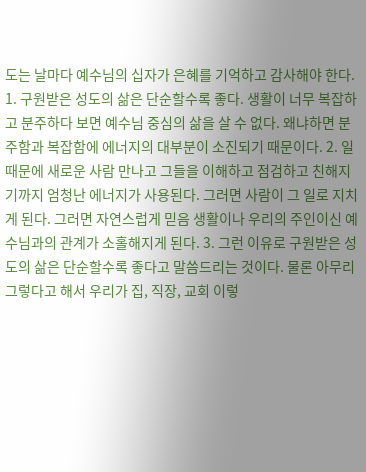도는 날마다 예수님의 십자가 은혜를 기억하고 감사해야 한다. 1. 구원받은 성도의 삶은 단순할수록 좋다. 생활이 너무 복잡하고 분주하다 보면 예수님 중심의 삶을 살 수 없다. 왜냐하면 분주함과 복잡함에 에너지의 대부분이 소진되기 때문이다. 2. 일 때문에 새로운 사람 만나고 그들을 이해하고 점검하고 친해지기까지 엄청난 에너지가 사용된다. 그러면 사람이 그 일로 지치게 된다. 그러면 자연스럽게 믿음 생활이나 우리의 주인이신 예수님과의 관계가 소홀해지게 된다. 3. 그런 이유로 구원받은 성도의 삶은 단순할수록 좋다고 말씀드리는 것이다. 물론 아무리 그렇다고 해서 우리가 집, 직장, 교회 이렇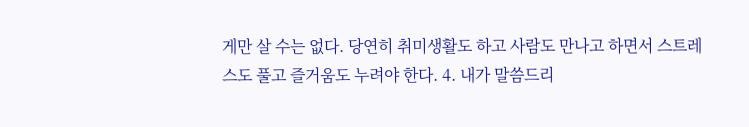게만 살 수는 없다. 당연히 취미생활도 하고 사람도 만나고 하면서 스트레스도 풀고 즐거움도 누려야 한다. 4. 내가 말씀드리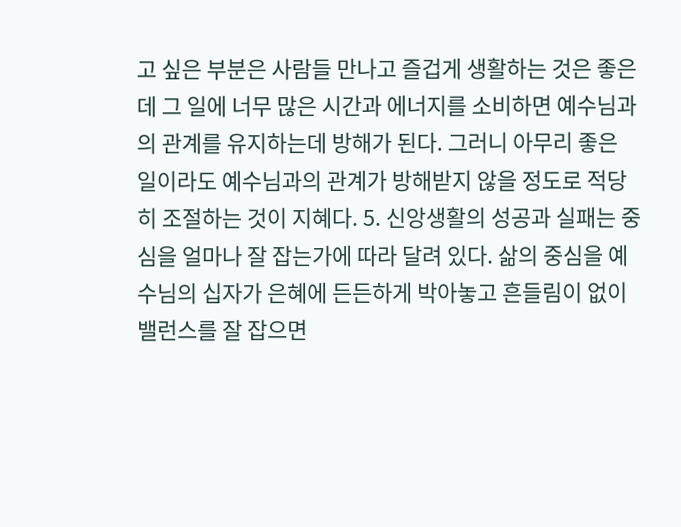고 싶은 부분은 사람들 만나고 즐겁게 생활하는 것은 좋은데 그 일에 너무 많은 시간과 에너지를 소비하면 예수님과의 관계를 유지하는데 방해가 된다. 그러니 아무리 좋은 일이라도 예수님과의 관계가 방해받지 않을 정도로 적당히 조절하는 것이 지혜다. 5. 신앙생활의 성공과 실패는 중심을 얼마나 잘 잡는가에 따라 달려 있다. 삶의 중심을 예수님의 십자가 은혜에 든든하게 박아놓고 흔들림이 없이 밸런스를 잘 잡으면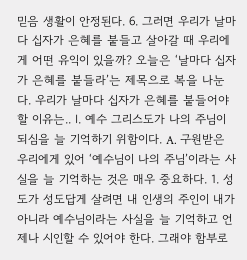믿음 생활이 안정된다. 6. 그러면 우리가 날마다 십자가 은혜를 붙들고 살아갈 때 우리에게 어떤 유익이 있을까? 오늘은 ‘날마다 십자가 은혜를 붙들라’는 제목으로 복을 나눈다. 우리가 날마다 십자가 은혜를 붙들어야 할 이유는.. Ⅰ. 예수 그리스도가 나의 주님이 되심을 늘 기억하기 위함이다. A. 구원받은 우리에게 있어 ‘예수님이 나의 주님’이라는 사실을 늘 기억하는 것은 매우 중요하다. 1. 성도가 성도답게 살려면 내 인생의 주인이 내가 아니라 예수님이라는 사실을 늘 기억하고 언제나 시인할 수 있어야 한다. 그래야 함부로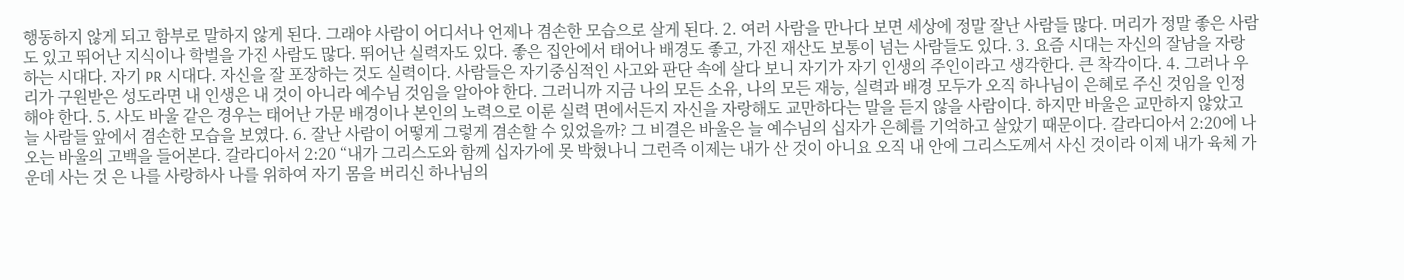행동하지 않게 되고 함부로 말하지 않게 된다. 그래야 사람이 어디서나 언제나 겸손한 모습으로 살게 된다. 2. 여러 사람을 만나다 보면 세상에 정말 잘난 사람들 많다. 머리가 정말 좋은 사람도 있고 뛰어난 지식이나 학벌을 가진 사람도 많다. 뛰어난 실력자도 있다. 좋은 집안에서 태어나 배경도 좋고, 가진 재산도 보통이 넘는 사람들도 있다. 3. 요즘 시대는 자신의 잘남을 자랑하는 시대다. 자기 PR 시대다. 자신을 잘 포장하는 것도 실력이다. 사람들은 자기중심적인 사고와 판단 속에 살다 보니 자기가 자기 인생의 주인이라고 생각한다. 큰 착각이다. 4. 그러나 우리가 구원받은 성도라면 내 인생은 내 것이 아니라 예수님 것임을 알아야 한다. 그러니까 지금 나의 모든 소유, 나의 모든 재능, 실력과 배경 모두가 오직 하나님이 은혜로 주신 것임을 인정해야 한다. 5. 사도 바울 같은 경우는 태어난 가문 배경이나 본인의 노력으로 이룬 실력 면에서든지 자신을 자랑해도 교만하다는 말을 듣지 않을 사람이다. 하지만 바울은 교만하지 않았고 늘 사람들 앞에서 겸손한 모습을 보였다. 6. 잘난 사람이 어떻게 그렇게 겸손할 수 있었을까? 그 비결은 바울은 늘 예수님의 십자가 은혜를 기억하고 살았기 때문이다. 갈라디아서 2:20에 나오는 바울의 고백을 들어본다. 갈라디아서 2:20 “내가 그리스도와 함께 십자가에 못 박혔나니 그런즉 이제는 내가 산 것이 아니요 오직 내 안에 그리스도께서 사신 것이라 이제 내가 육체 가운데 사는 것 은 나를 사랑하사 나를 위하여 자기 몸을 버리신 하나님의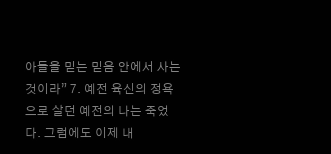아들을 믿는 믿음 안에서 사는 것이라” 7. 예전 육신의 정욕으로 살던 예전의 나는 죽었다. 그럼에도 이제 내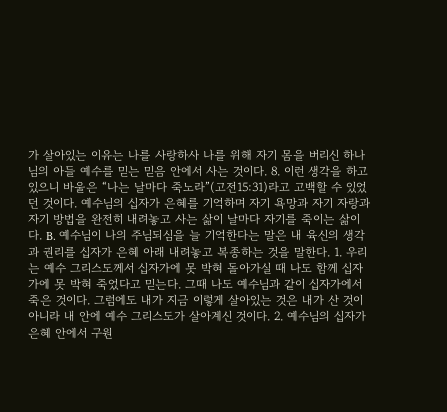가 살아있는 이유는 나를 사랑하사 나를 위해 자기 몸을 버리신 하나님의 아들 예수를 믿는 믿음 안에서 사는 것이다. 8. 이런 생각을 하고 있으니 바울은 “나는 날마다 죽노라”(고전15:31)라고 고백할 수 있었던 것이다. 예수님의 십자가 은혜를 기억하며 자기 욕망과 자기 자랑과 자기 방법을 완전히 내려놓고 사는 삶이 날마다 자기를 죽이는 삶이다. B. 예수님이 나의 주님되심을 늘 기억한다는 말은 내 육신의 생각과 권리를 십자가 은혜 아래 내려놓고 복종하는 것을 말한다. 1. 우리는 예수 그리스도께서 십자가에 못 박혀 돌아가실 때 나도 함께 십자가에 못 박혀 죽었다고 믿는다. 그때 나도 예수님과 같이 십자가에서 죽은 것이다. 그럼에도 내가 지금 이렇게 살아있는 것은 내가 산 것이 아니라 내 안에 예수 그리스도가 살아계신 것이다. 2. 예수님의 십자가 은혜 안에서 구원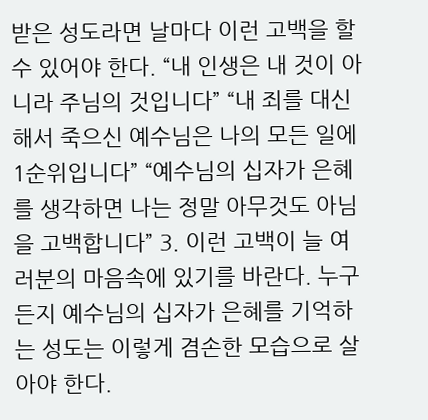받은 성도라면 날마다 이런 고백을 할 수 있어야 한다. “내 인생은 내 것이 아니라 주님의 것입니다” “내 죄를 대신해서 죽으신 예수님은 나의 모든 일에 1순위입니다” “예수님의 십자가 은혜를 생각하면 나는 정말 아무것도 아님을 고백합니다” 3. 이런 고백이 늘 여러분의 마음속에 있기를 바란다. 누구든지 예수님의 십자가 은혜를 기억하는 성도는 이렇게 겸손한 모습으로 살아야 한다.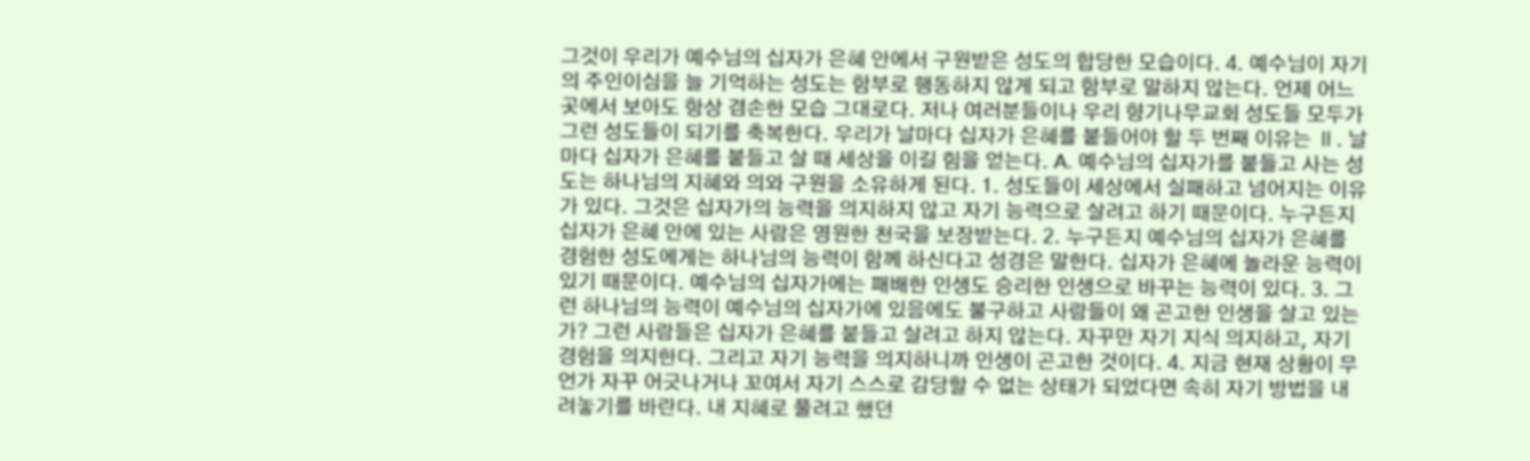그것이 우리가 예수님의 십자가 은혜 안에서 구원받은 성도의 합당한 모습이다. 4. 예수님이 자기의 주인이심을 늘 기억하는 성도는 함부로 행동하지 않게 되고 함부로 말하지 않는다. 언제 어느 곳에서 보아도 항상 겸손한 모습 그대로다. 저나 여러분들이나 우리 향기나무교회 성도들 모두가 그런 성도들이 되기를 축복한다. 우리가 날마다 십자가 은혜를 붙들어야 할 두 번째 이유는 Ⅱ. 날마다 십자가 은혜를 붙들고 살 때 세상을 이길 힘을 얻는다. A. 예수님의 십자가를 붙들고 사는 성도는 하나님의 지혜와 의와 구원을 소유하게 된다. 1. 성도들이 세상에서 실패하고 넘어지는 이유가 있다. 그것은 십자가의 능력을 의지하지 않고 자기 능력으로 살려고 하기 때문이다. 누구든지 십자가 은혜 안에 있는 사람은 영원한 천국을 보장받는다. 2. 누구든지 예수님의 십자가 은혜를 경험한 성도에게는 하나님의 능력이 함께 하신다고 성경은 말한다. 십자가 은혜에 놀라운 능력이 있기 때문이다. 예수님의 십자가에는 패배한 인생도 승리한 인생으로 바꾸는 능력이 있다. 3. 그런 하나님의 능력이 예수님의 십자가에 있음에도 불구하고 사람들이 왜 곤고한 인생을 살고 있는가? 그런 사람들은 십자가 은혜를 붙들고 살려고 하지 않는다. 자꾸만 자기 지식 의지하고, 자기 경험을 의지한다. 그리고 자기 능력을 의지하니까 인생이 곤고한 것이다. 4. 지금 현재 상황이 무언가 자꾸 어긋나거나 꼬여서 자기 스스로 감당할 수 없는 상태가 되었다면 속히 자기 방법을 내려놓기를 바란다. 내 지혜로 풀려고 했던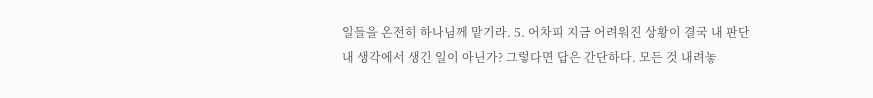일들을 온전히 하나님께 맡기라. 5. 어차피 지금 어려워진 상황이 결국 내 판단 내 생각에서 생긴 일이 아닌가? 그렇다면 답은 간단하다. 모든 것 내려놓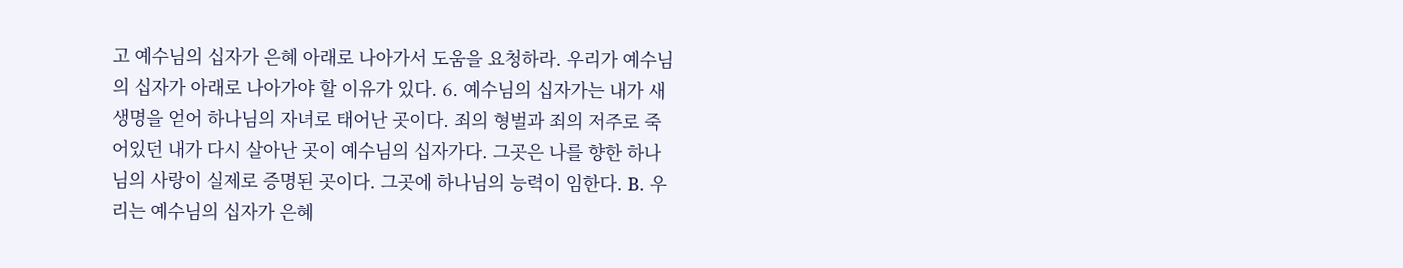고 예수님의 십자가 은혜 아래로 나아가서 도움을 요청하라. 우리가 예수님의 십자가 아래로 나아가야 할 이유가 있다. 6. 예수님의 십자가는 내가 새 생명을 얻어 하나님의 자녀로 태어난 곳이다. 죄의 형벌과 죄의 저주로 죽어있던 내가 다시 살아난 곳이 예수님의 십자가다. 그곳은 나를 향한 하나님의 사랑이 실제로 증명된 곳이다. 그곳에 하나님의 능력이 임한다. B. 우리는 예수님의 십자가 은혜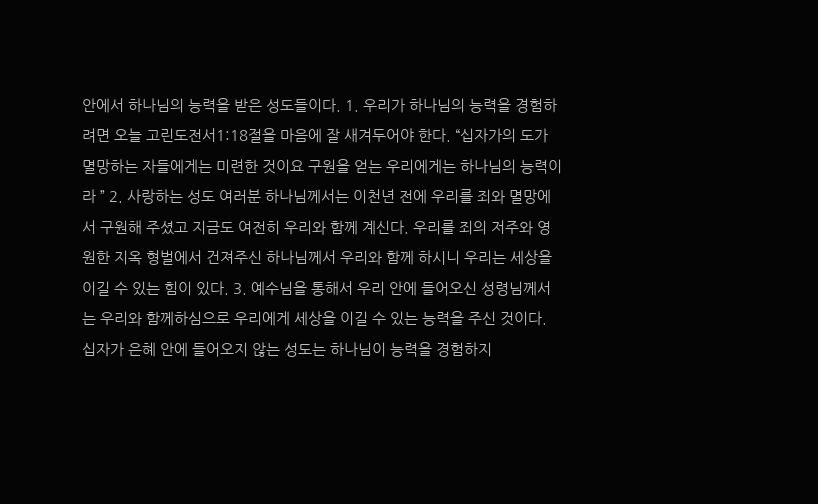안에서 하나님의 능력을 받은 성도들이다. 1. 우리가 하나님의 능력을 경험하려면 오늘 고린도전서1:18절을 마음에 잘 새겨두어야 한다. “십자가의 도가 멸망하는 자들에게는 미련한 것이요 구원을 얻는 우리에게는 하나님의 능력이라 ” 2. 사랑하는 성도 여러분 하나님께서는 이천년 전에 우리를 죄와 멸망에서 구원해 주셨고 지금도 여전히 우리와 함께 계신다. 우리를 죄의 저주와 영원한 지옥 형벌에서 건져주신 하나님께서 우리와 함께 하시니 우리는 세상을 이길 수 있는 힘이 있다. 3. 예수님을 통해서 우리 안에 들어오신 성령님께서는 우리와 함께하심으로 우리에게 세상을 이길 수 있는 능력을 주신 것이다. 십자가 은혜 안에 들어오지 않는 성도는 하나님이 능력을 경험하지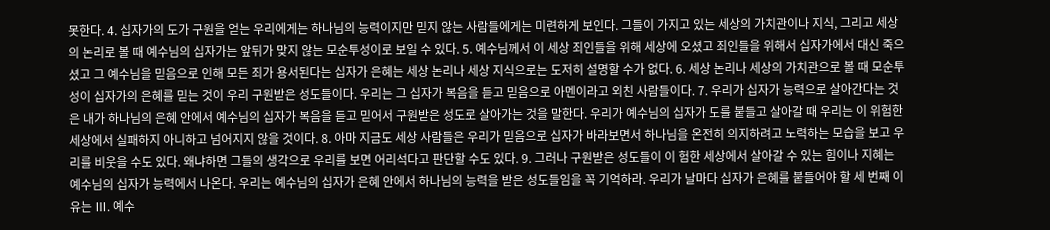못한다. 4. 십자가의 도가 구원을 얻는 우리에게는 하나님의 능력이지만 믿지 않는 사람들에게는 미련하게 보인다. 그들이 가지고 있는 세상의 가치관이나 지식, 그리고 세상의 논리로 볼 때 예수님의 십자가는 앞뒤가 맞지 않는 모순투성이로 보일 수 있다. 5. 예수님께서 이 세상 죄인들을 위해 세상에 오셨고 죄인들을 위해서 십자가에서 대신 죽으셨고 그 예수님을 믿음으로 인해 모든 죄가 용서된다는 십자가 은혜는 세상 논리나 세상 지식으로는 도저히 설명할 수가 없다. 6. 세상 논리나 세상의 가치관으로 볼 때 모순투성이 십자가의 은혜를 믿는 것이 우리 구원받은 성도들이다. 우리는 그 십자가 복음을 듣고 믿음으로 아멘이라고 외친 사람들이다. 7. 우리가 십자가 능력으로 살아간다는 것은 내가 하나님의 은혜 안에서 예수님의 십자가 복음을 듣고 믿어서 구원받은 성도로 살아가는 것을 말한다. 우리가 예수님의 십자가 도를 붙들고 살아갈 때 우리는 이 위험한 세상에서 실패하지 아니하고 넘어지지 않을 것이다. 8. 아마 지금도 세상 사람들은 우리가 믿음으로 십자가 바라보면서 하나님을 온전히 의지하려고 노력하는 모습을 보고 우리를 비웃을 수도 있다. 왜냐하면 그들의 생각으로 우리를 보면 어리석다고 판단할 수도 있다. 9. 그러나 구원받은 성도들이 이 험한 세상에서 살아갈 수 있는 힘이나 지혜는 예수님의 십자가 능력에서 나온다. 우리는 예수님의 십자가 은혜 안에서 하나님의 능력을 받은 성도들임을 꼭 기억하라. 우리가 날마다 십자가 은혜를 붙들어야 할 세 번째 이유는 Ⅲ. 예수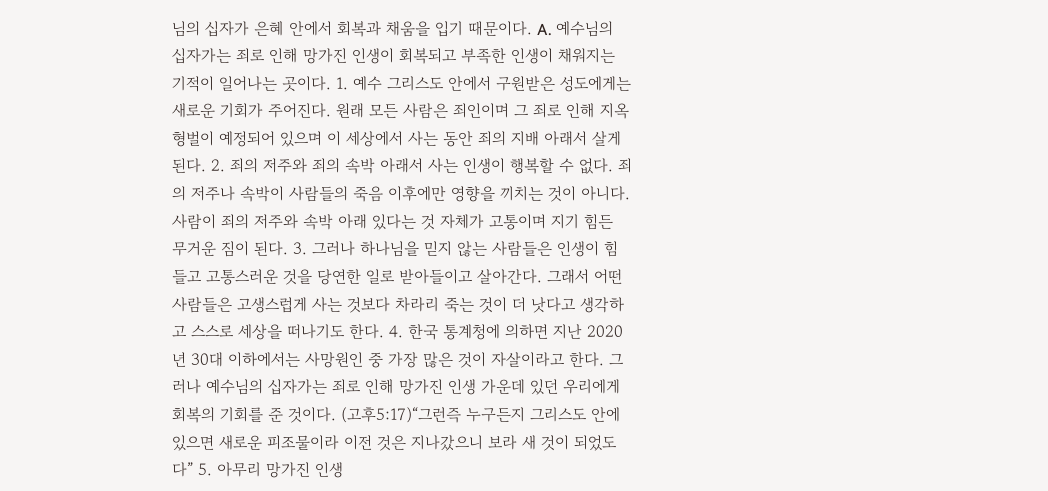님의 십자가 은혜 안에서 회복과 채움을 입기 때문이다. A. 예수님의 십자가는 죄로 인해 망가진 인생이 회복되고 부족한 인생이 채워지는 기적이 일어나는 곳이다. 1. 예수 그리스도 안에서 구원받은 성도에게는 새로운 기회가 주어진다. 원래 모든 사람은 죄인이며 그 죄로 인해 지옥 형벌이 예정되어 있으며 이 세상에서 사는 동안 죄의 지배 아래서 살게 된다. 2. 죄의 저주와 죄의 속박 아래서 사는 인생이 행복할 수 없다. 죄의 저주나 속박이 사람들의 죽음 이후에만 영향을 끼치는 것이 아니다. 사람이 죄의 저주와 속박 아래 있다는 것 자체가 고통이며 지기 힘든 무거운 짐이 된다. 3. 그러나 하나님을 믿지 않는 사람들은 인생이 힘들고 고통스러운 것을 당연한 일로 받아들이고 살아간다. 그래서 어떤 사람들은 고생스럽게 사는 것보다 차라리 죽는 것이 더 낫다고 생각하고 스스로 세상을 떠나기도 한다. 4. 한국 통계청에 의하면 지난 2020년 30대 이하에서는 사망원인 중 가장 많은 것이 자살이라고 한다. 그러나 예수님의 십자가는 죄로 인해 망가진 인생 가운데 있던 우리에게 회복의 기회를 준 것이다. (고후5:17)“그런즉 누구든지 그리스도 안에 있으면 새로운 피조물이라 이전 것은 지나갔으니 보라 새 것이 되었도다” 5. 아무리 망가진 인생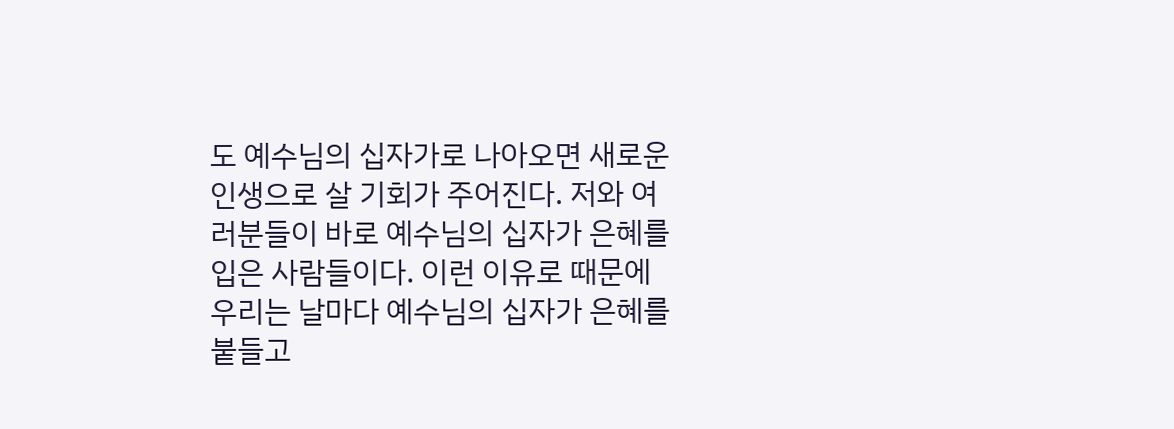도 예수님의 십자가로 나아오면 새로운 인생으로 살 기회가 주어진다. 저와 여러분들이 바로 예수님의 십자가 은혜를 입은 사람들이다. 이런 이유로 때문에 우리는 날마다 예수님의 십자가 은혜를 붙들고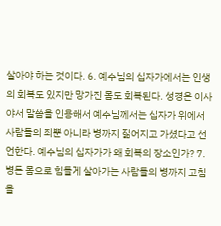살아야 하는 것이다. 6. 예수님의 십자가에서는 인생의 회복도 있지만 망가진 몸도 회복된다. 성경은 이사야서 말씀을 인용해서 예수님께서는 십자가 위에서 사람들의 죄뿐 아니라 병까지 짊어지고 가셨다고 선언한다. 예수님의 십자가가 왜 회복의 장소인가? 7. 병든 몸으로 힘들게 살아가는 사람들의 병까지 고침을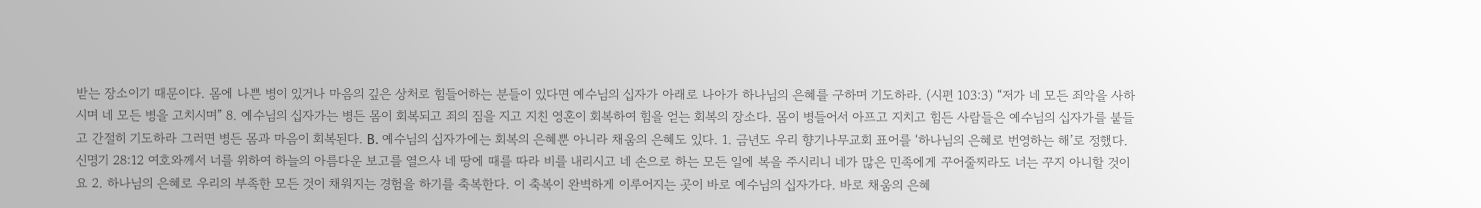받는 장소이기 때문이다. 몸에 나쁜 병이 있거나 마음의 깊은 상처로 힘들어하는 분들이 있다면 예수님의 십자가 아래로 나아가 하나님의 은혜를 구하며 기도하라. (시편 103:3) “저가 네 모든 죄악을 사하시며 네 모든 병을 고치시며” 8. 예수님의 십자가는 병든 몸이 회복되고 죄의 짐을 지고 지친 영혼이 회복하여 힘을 얻는 회복의 장소다. 몸이 병들어서 아프고 지치고 힘든 사람들은 예수님의 십자가를 붙들고 간절히 기도하라 그러면 병든 몸과 마음이 회복된다. B. 예수님의 십자가에는 회복의 은혜뿐 아니라 채움의 은혜도 있다. 1. 금년도 우리 향기나무교회 표어를 ‘하나님의 은혜로 번영하는 해’로 정했다. 신명기 28:12 여호와께서 너를 위하여 하늘의 아름다운 보고를 열으사 네 땅에 때를 따라 비를 내리시고 네 손으로 하는 모든 일에 복을 주시리니 네가 많은 민족에게 꾸어줄찌라도 너는 꾸지 아니할 것이요 2. 하나님의 은혜로 우리의 부족한 모든 것이 채워지는 경험을 하기를 축복한다. 이 축복이 완벽하게 이루어지는 곳이 바로 예수님의 십자가다. 바로 채움의 은혜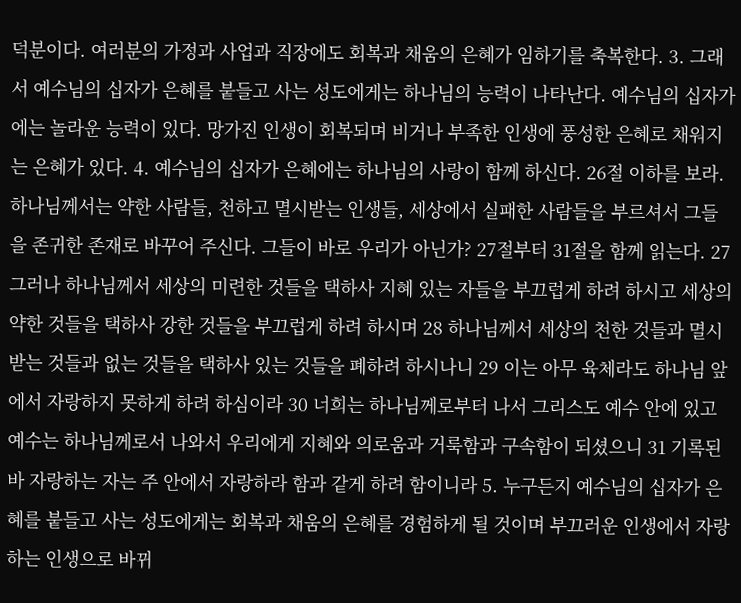덕분이다. 여러분의 가정과 사업과 직장에도 회복과 채움의 은혜가 임하기를 축복한다. 3. 그래서 예수님의 십자가 은혜를 붙들고 사는 성도에게는 하나님의 능력이 나타난다. 예수님의 십자가에는 놀라운 능력이 있다. 망가진 인생이 회복되며 비거나 부족한 인생에 풍성한 은혜로 채워지는 은혜가 있다. 4. 예수님의 십자가 은혜에는 하나님의 사랑이 함께 하신다. 26절 이하를 보라. 하나님께서는 약한 사람들, 천하고 멸시받는 인생들, 세상에서 실패한 사람들을 부르셔서 그들을 존귀한 존재로 바꾸어 주신다. 그들이 바로 우리가 아닌가? 27절부터 31절을 함께 읽는다. 27 그러나 하나님께서 세상의 미련한 것들을 택하사 지혜 있는 자들을 부끄럽게 하려 하시고 세상의 약한 것들을 택하사 강한 것들을 부끄럽게 하려 하시며 28 하나님께서 세상의 천한 것들과 멸시 받는 것들과 없는 것들을 택하사 있는 것들을 폐하려 하시나니 29 이는 아무 육체라도 하나님 앞에서 자랑하지 못하게 하려 하심이라 30 너희는 하나님께로부터 나서 그리스도 예수 안에 있고 예수는 하나님께로서 나와서 우리에게 지혜와 의로움과 거룩함과 구속함이 되셨으니 31 기록된 바 자랑하는 자는 주 안에서 자랑하라 함과 같게 하려 함이니라 5. 누구든지 예수님의 십자가 은혜를 붙들고 사는 성도에게는 회복과 채움의 은혜를 경험하게 될 것이며 부끄러운 인생에서 자랑하는 인생으로 바뀌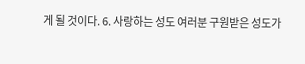게 될 것이다. 6. 사랑하는 성도 여러분 구원받은 성도가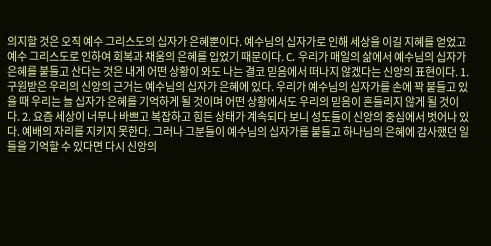의지할 것은 오직 예수 그리스도의 십자가 은혜뿐이다. 예수님의 십자가로 인해 세상을 이길 지혜를 얻었고 예수 그리스도로 인하여 회복과 채움의 은혜를 입었기 때문이다. C. 우리가 매일의 삶에서 예수님의 십자가 은혜를 붙들고 산다는 것은 내게 어떤 상황이 와도 나는 결코 믿음에서 떠나지 않겠다는 신앙의 표현이다. 1. 구원받은 우리의 신앙의 근거는 예수님의 십자가 은혜에 있다. 우리가 예수님의 십자가를 손에 꽉 붙들고 있을 때 우리는 늘 십자가 은혜를 기억하게 될 것이며 어떤 상황에서도 우리의 믿음이 흔들리지 않게 될 것이다. 2. 요즘 세상이 너무나 바쁘고 복잡하고 힘든 상태가 계속되다 보니 성도들이 신앙의 중심에서 벗어나 있다. 예배의 자리를 지키지 못한다. 그러나 그분들이 예수님의 십자가를 붙들고 하나님의 은혜에 감사했던 일들을 기억할 수 있다면 다시 신앙의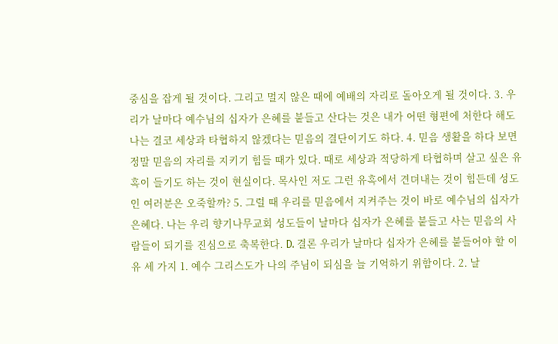중심을 잡게 될 것이다. 그리고 멀지 않은 때에 예배의 자리로 돌아오게 될 것이다. 3. 우리가 날마다 예수님의 십자가 은혜를 붙들고 산다는 것은 내가 어떤 형편에 처한다 해도 나는 결코 세상과 타협하지 않겠다는 믿음의 결단이기도 하다. 4. 믿음 생활을 하다 보면 정말 믿음의 자리를 지키기 힘들 때가 있다. 때로 세상과 적당하게 타협하며 살고 싶은 유혹이 들기도 하는 것이 현실이다. 목사인 저도 그런 유혹에서 견뎌내는 것이 힘든데 성도인 여러분은 오죽할까? 5. 그럴 때 우리를 믿음에서 지켜주는 것이 바로 예수님의 십자가 은혜다. 나는 우리 향기나무교회 성도들이 날마다 십자가 은혜를 붙들고 사는 믿음의 사람들이 되기를 진심으로 축복한다. D. 결론 우리가 날마다 십자가 은혜를 붙들어야 할 이유 세 가지 1. 예수 그리스도가 나의 주님이 되심을 늘 기억하기 위함이다. 2. 날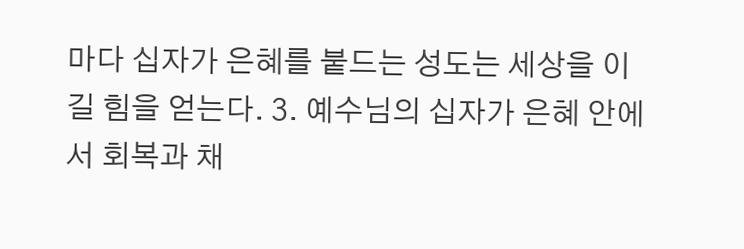마다 십자가 은혜를 붙드는 성도는 세상을 이길 힘을 얻는다. 3. 예수님의 십자가 은혜 안에서 회복과 채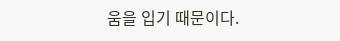움을 입기 때문이다.